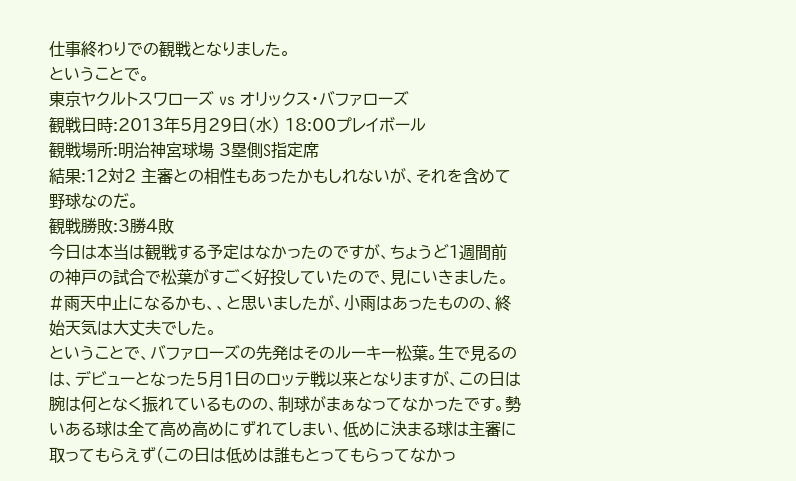仕事終わりでの観戦となりました。
ということで。
東京ヤクルトスワローズ vs オリックス・バファローズ
観戦日時:2013年5月29日(水) 18:00プレイボール
観戦場所:明治神宮球場 3塁側S指定席
結果:12対2 主審との相性もあったかもしれないが、それを含めて野球なのだ。
観戦勝敗:3勝4敗
今日は本当は観戦する予定はなかったのですが、ちょうど1週間前の神戸の試合で松葉がすごく好投していたので、見にいきました。
#雨天中止になるかも、、と思いましたが、小雨はあったものの、終始天気は大丈夫でした。
ということで、バファローズの先発はそのルーキー松葉。生で見るのは、デビューとなった5月1日のロッテ戦以来となりますが、この日は腕は何となく振れているものの、制球がまぁなってなかったです。勢いある球は全て高め高めにずれてしまい、低めに決まる球は主審に取ってもらえず(この日は低めは誰もとってもらってなかっ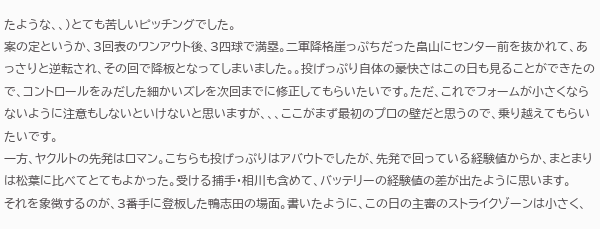たような、、)とても苦しいピッチングでした。
案の定というか、3回表のワンアウト後、3四球で満塁。二軍降格崖っぷちだった畠山にセンター前を抜かれて、あっさりと逆転され、その回で降板となってしまいました。。投げっぷり自体の豪快さはこの日も見ることができたので、コントロールをみだした細かいズレを次回までに修正してもらいたいです。ただ、これでフォームが小さくならないように注意もしないといけないと思いますが、、、ここがまず最初のプロの壁だと思うので、乗り越えてもらいたいです。
一方、ヤクルトの先発はロマン。こちらも投げっぷりはアバウトでしたが、先発で回っている経験値からか、まとまりは松葉に比べてとてもよかった。受ける捕手・相川も含めて、バッテリーの経験値の差が出たように思います。
それを象徴するのが、3番手に登板した鴨志田の場面。書いたように、この日の主審のストライクゾーンは小さく、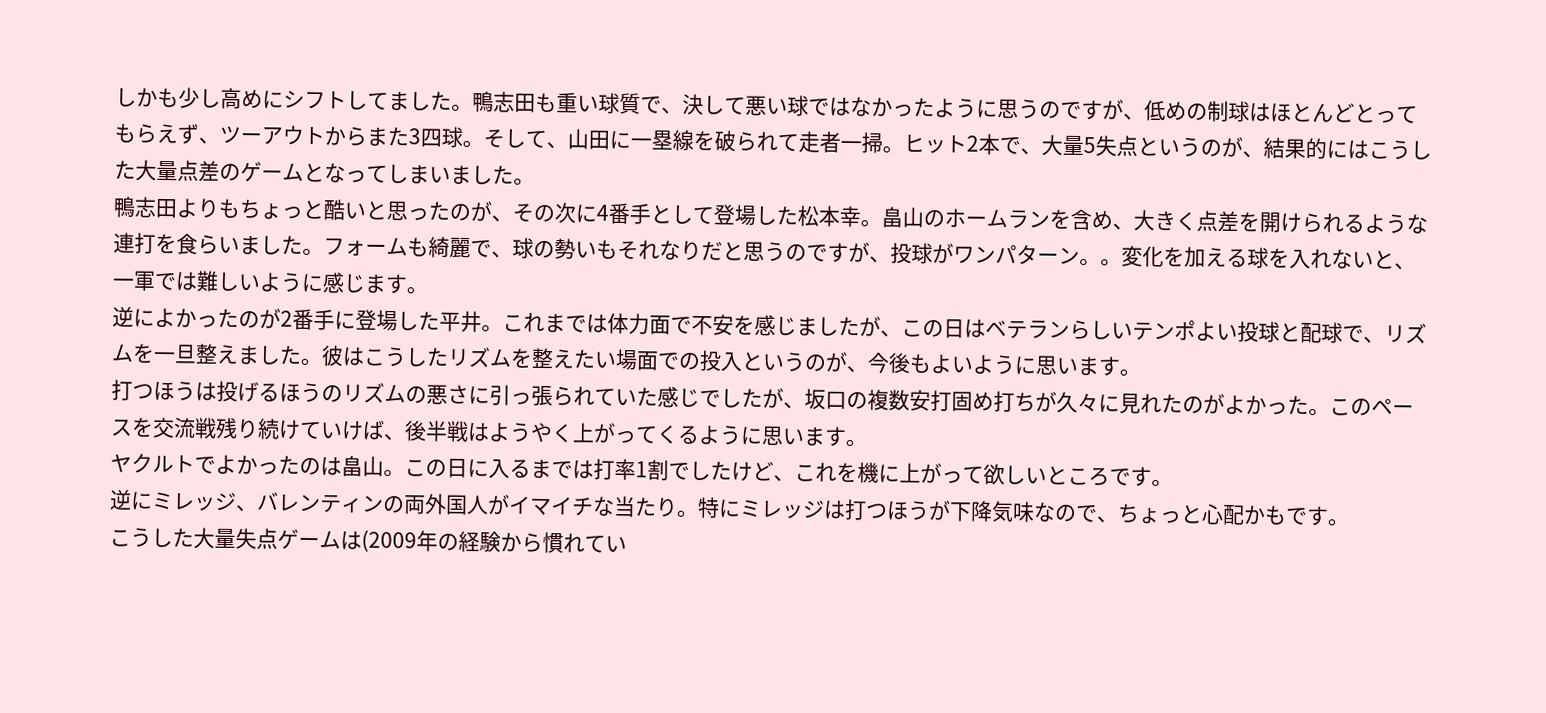しかも少し高めにシフトしてました。鴨志田も重い球質で、決して悪い球ではなかったように思うのですが、低めの制球はほとんどとってもらえず、ツーアウトからまた3四球。そして、山田に一塁線を破られて走者一掃。ヒット2本で、大量5失点というのが、結果的にはこうした大量点差のゲームとなってしまいました。
鴨志田よりもちょっと酷いと思ったのが、その次に4番手として登場した松本幸。畠山のホームランを含め、大きく点差を開けられるような連打を食らいました。フォームも綺麗で、球の勢いもそれなりだと思うのですが、投球がワンパターン。。変化を加える球を入れないと、一軍では難しいように感じます。
逆によかったのが2番手に登場した平井。これまでは体力面で不安を感じましたが、この日はベテランらしいテンポよい投球と配球で、リズムを一旦整えました。彼はこうしたリズムを整えたい場面での投入というのが、今後もよいように思います。
打つほうは投げるほうのリズムの悪さに引っ張られていた感じでしたが、坂口の複数安打固め打ちが久々に見れたのがよかった。このペースを交流戦残り続けていけば、後半戦はようやく上がってくるように思います。
ヤクルトでよかったのは畠山。この日に入るまでは打率1割でしたけど、これを機に上がって欲しいところです。
逆にミレッジ、バレンティンの両外国人がイマイチな当たり。特にミレッジは打つほうが下降気味なので、ちょっと心配かもです。
こうした大量失点ゲームは(2009年の経験から慣れてい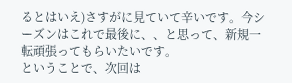るとはいえ)さすがに見ていて辛いです。今シーズンはこれで最後に、、と思って、新規一転頑張ってもらいたいです。
ということで、次回は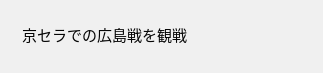京セラでの広島戦を観戦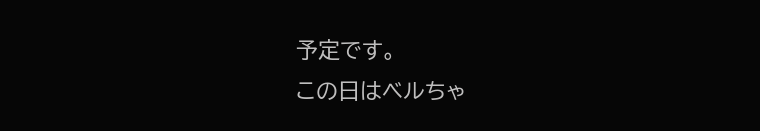予定です。
この日はベルちゃ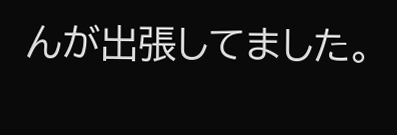んが出張してました。